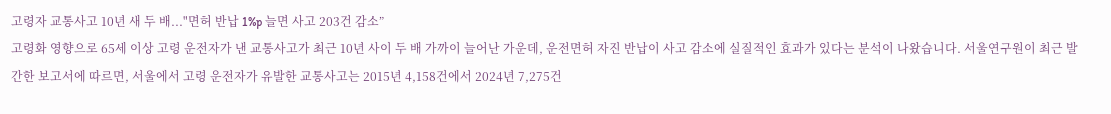고령자 교통사고 10년 새 두 배..."면허 반납 1%p 늘면 사고 203건 감소”
고령화 영향으로 65세 이상 고령 운전자가 낸 교통사고가 최근 10년 사이 두 배 가까이 늘어난 가운데, 운전면허 자진 반납이 사고 감소에 실질적인 효과가 있다는 분석이 나왔습니다. 서울연구원이 최근 발간한 보고서에 따르면, 서울에서 고령 운전자가 유발한 교통사고는 2015년 4,158건에서 2024년 7,275건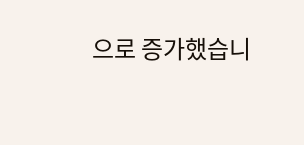으로 증가했습니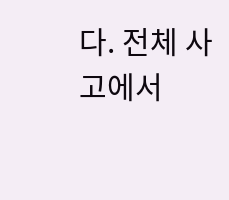다. 전체 사고에서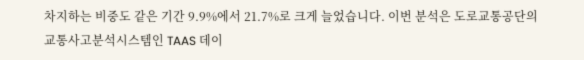차지하는 비중도 같은 기간 9.9%에서 21.7%로 크게 늘었습니다. 이번 분석은 도로교통공단의 교통사고분석시스템인 TAAS 데이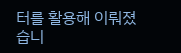터를 활용해 이뤄졌습니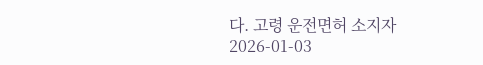다. 고령 운전면허 소지자
2026-01-03